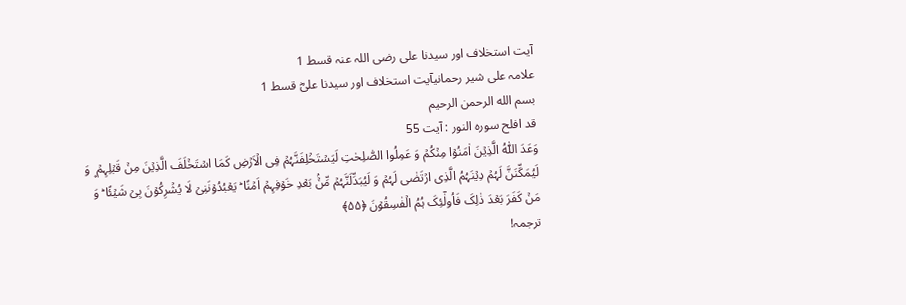آیت استخلاف اور سیدنا علی رضی اللہ عنہ قسط 1
علامہ علی شیر رحمانیآیت استخلاف اور سیدنا علیؓ قسط 1
بسم الله الرحمن الرحيم
قد افلح سورہ النور : آیت 55
وَعَدَ اللّٰہُ الَّذِیۡنَ اٰمَنُوۡا مِنۡکُمۡ وَ عَمِلُوا الصّٰلِحٰتِ لَیَسۡتَخۡلِفَنَّہُمۡ فِی الۡاَرۡضِ کَمَا اسۡتَخۡلَفَ الَّذِیۡنَ مِنۡ قَبۡلِہِمۡ ۪ وَ لَیُمَکِّنَنَّ لَہُمۡ دِیۡنَہُمُ الَّذِی ارۡتَضٰی لَہُمۡ وَ لَیُبَدِّلَنَّہُمۡ مِّنۡۢ بَعۡدِ خَوۡفِہِمۡ اَمۡنًا ؕ یَعۡبُدُوۡنَنِیۡ لَا یُشۡرِکُوۡنَ بِیۡ شَیۡئًا ؕ وَ مَنۡ کَفَرَ بَعۡدَ ذٰلِکَ فَاُولٰٓئِکَ ہُمُ الۡفٰسِقُوۡنَ ﴿۵۵﴾
ترجمہ!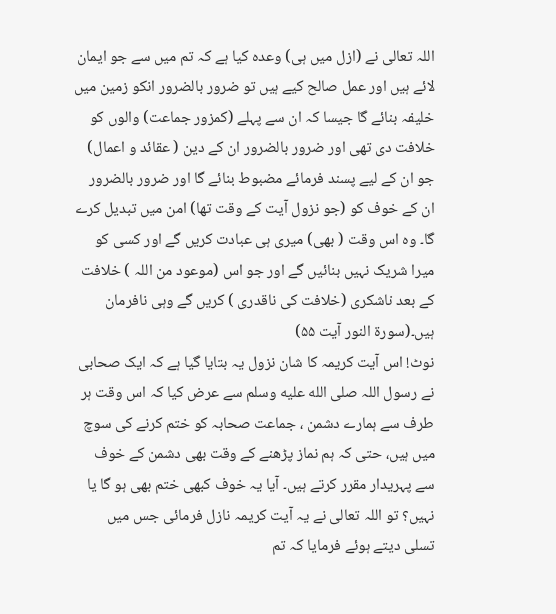اللہ تعالی نے (ازل میں ہی) وعدہ کیا ہے کہ تم میں سے جو ایمان لائے ہیں اور عمل صالح کیے ہیں تو ضرور بالضرور انکو زمین میں خلیفہ بنائے گا جیسا کہ ان سے پہلے (کمزور جماعت) والوں کو خلافت دی تھی اور ضرور بالضرور ان کے دین ( عقائد و اعمال) جو ان کے لیے پسند فرمائے مضبوط بنائے گا اور ضرور بالضرور ان کے خوف کو (جو نزول آیت کے وقت تھا) امن میں تبدیل کرے گا۔ وہ اس وقت ( بھی) میری ہی عبادت کریں گے اور کسی کو میرا شریک نہیں بنائیں گے اور جو اس (موعود من اللہ ) خلافت کے بعد ناشکری (خلافت کی ناقدری ) کریں گے وہی نافرمان ہیں۔(سورة النور آیت ۵۵)
نوٹ! اس آیت کریمہ کا شان نزول یہ بتایا گیا ہے کہ ایک صحابی نے رسول اللہ صلى الله عليه وسلم سے عرض کیا کہ اس وقت ہر طرف سے ہمارے دشمن ، جماعت صحابہ کو ختم کرنے کی سوچ میں ہیں، حتی کہ ہم نماز پڑھنے کے وقت بھی دشمن کے خوف سے پہریدار مقرر کرتے ہیں۔ آیا یہ خوف کبھی ختم بھی ہو گا یا نہیں؟ تو اللہ تعالی نے یہ آیت کریمہ نازل فرمائی جس میں تسلی دیتے ہوئے فرمایا کہ تم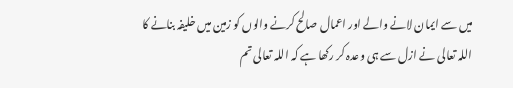میں سے ایمان لانے والے اور اعمال صالح کرنے والوں کو زمین میں خلیفہ بنانے کا اللہ تعالی نے ازل سے ہی وعدہ کر رکھا ہے کہ اللہ تعالی تم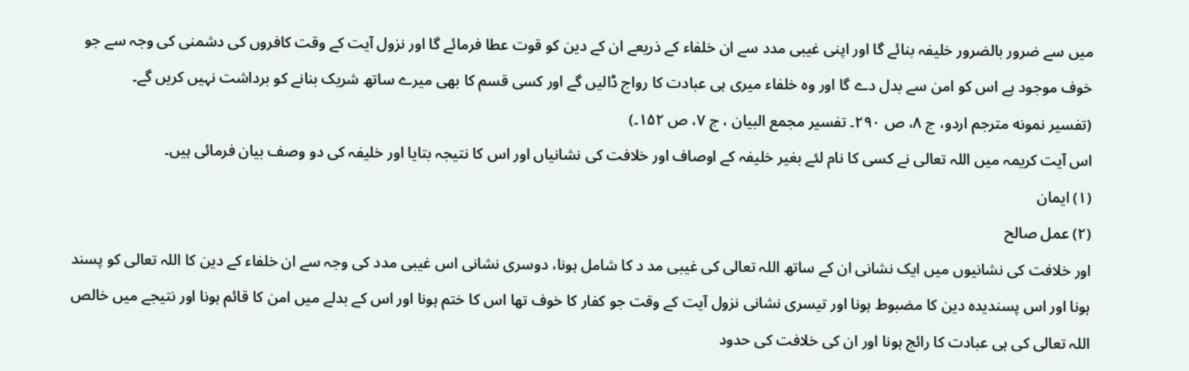میں سے ضرور بالضرور خلیفہ بنائے گا اور اپنی غیبی مدد سے ان خلفاء کے ذریعے ان کے دین کو قوت عطا فرمائے گا اور نزول آیت کے وقت کافروں کی دشمنی کی وجہ سے جو خوف موجود ہے اس کو امن سے بدل دے گا اور وہ خلفاء میری ہی عبادت کا رواج ڈالیں گے اور کسی قسم کا بھی میرے ساتھ شریک بنانے کو برداشت نہیں کریں گے۔
(تفسیر نمونه مترجم اردو، ج ۸، ص ۲۹۰۔ تفسیر مجمع البیان ، ج ۷، ص ۱۵۲۔)
اس آیت کریمہ میں اللہ تعالی نے کسی کا نام لئے بغیر خلیفہ کے اوصاف اور خلافت کی نشانیاں اور اس کا نتیجہ بتایا اور خلیفہ کی دو وصف بیان فرمائی ہیں۔
(۱) ایمان
(۲) عمل صالح
اور خلافت کی نشانیوں میں ایک نشانی ان کے ساتھ اللہ تعالی کی غیبی مد د کا شامل ہونا، دوسری نشانی اس غیبی مدد کی وجہ سے ان خلفاء کے دین کا اللہ تعالی کو پسند ہونا اور اس پسندیدہ دین کا مضبوط ہونا اور تیسری نشانی نزول آیت کے وقت جو کفار کا خوف تھا اس کا ختم ہونا اور اس کے بدلے میں امن کا قائم ہونا اور نتیجے میں خالص اللہ تعالی کی ہی عبادت کا رائج ہونا اور ان کی خلافت کی حدود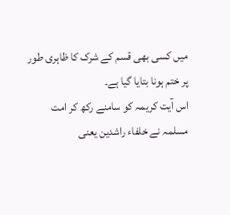میں کسی بھی قسم کے شرک کا ظاہری طور پر ختم ہونا بتایا گیا ہے۔
اس آیت کریمہ کو سامنے رکھ کر امت مسلمہ نے خلفاء راشدین یعنی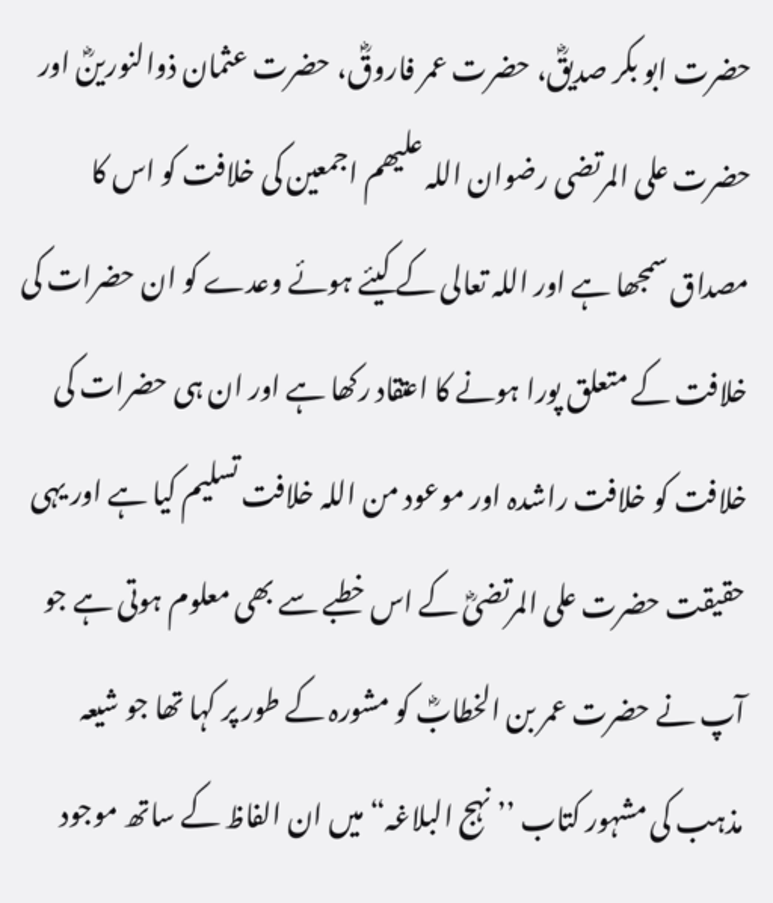حضرت ابو بکر صدیقؓ، حضرت عمر فاروقؓ، حضرت عثمان ذوالنورینؓ اور حضرت علی المرتضی رضوان اللہ علیھم اجمعین کی خلافت کو اس کا مصداق سمجھا ہے اور اللہ تعالی کے کیئے ہوئے وعدے کو ان حضرات کی خلافت کے متعلق پورا ہونے کا اعتقاد رکھا ہے اور ان ہی حضرات کی خلافت کو خلافت راشدہ اور موعود من اللہ خلافت تسلیم کیا ہے اور یہی حقیقت حضرت علی المرتضیؓ کے اس خطبے سے بھی معلوم ہوتی ہے جو آپ نے حضرت عمر بن الخطابؓ کو مشورہ کے طور پر کہا تھا جو شیعہ مذہب کی مشہور کتاب ’’نہج البلاغہ“ میں ان الفاظ کے ساتھ موجود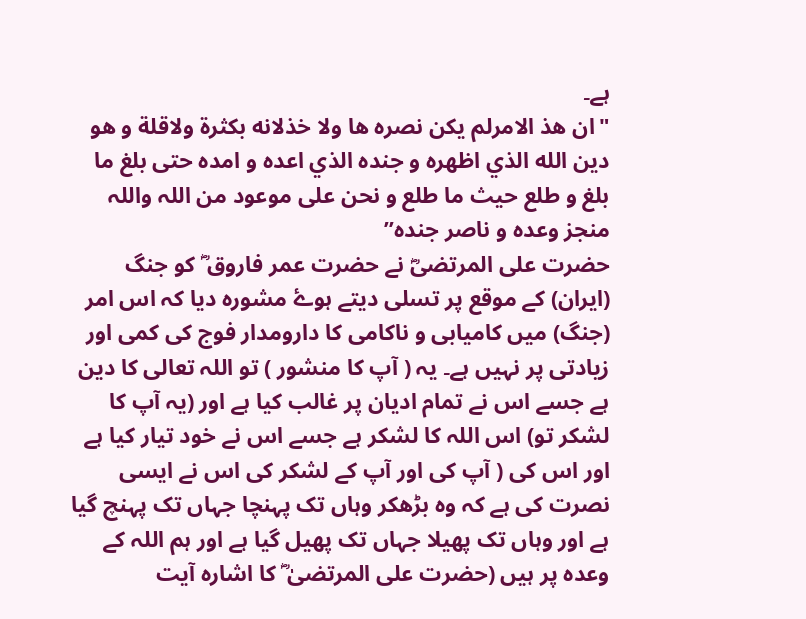ہے۔
"ان هذ الامرلم يكن نصره ها ولا خذلانه بكثرة ولاقلة و هو دين الله الذي اظهره و جنده الذي اعده و امده حتى بلغ ما بلغ و طلع حيث ما طلع و نحن على موعود من اللہ واللہ منجز وعده و ناصر جنده”
حضرت علی المرتضیؓ نے حضرت عمر فاروق ؓ کو جنگ (ایران) کے موقع پر تسلی دیتے ہوۓ مشورہ دیا کہ اس امر (جنگ) میں کامیابی و ناکامی کا دارومدار فوج کی کمی اور زیادتی پر نہیں ہے۔ یہ ( آپ کا منشور ) تو اللہ تعالی کا دین ہے جسے اس نے تمام ادیان پر غالب کیا ہے اور (یہ آپ کا لشکر تو) اس اللہ کا لشکر ہے جسے اس نے خود تیار کیا ہے اور اس کی ( آپ کی اور آپ کے لشکر کی اس نے ایسی نصرت کی ہے کہ وہ بڑھکر وہاں تک پہنچا جہاں تک پہنچ گیا ہے اور وہاں تک پھیلا جہاں تک پھیل گیا ہے اور ہم اللہ کے وعدہ پر ہیں (حضرت علی المرتضیٰ ؓ کا اشارہ آیت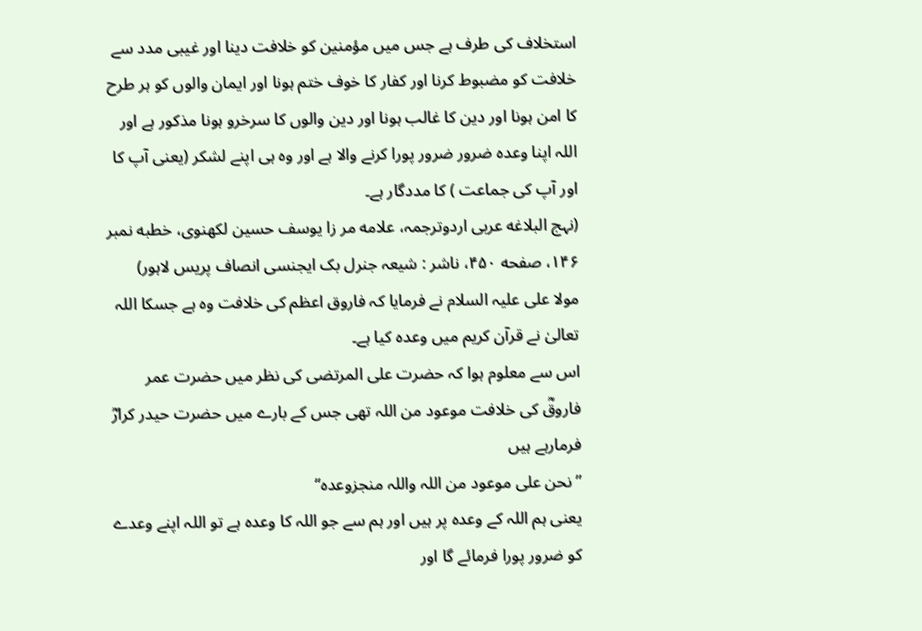استخلاف کی طرف ہے جس میں مؤمنین کو خلافت دینا اور غیبی مدد سے خلافت کو مضبوط کرنا اور کفار کا خوف ختم ہونا اور ایمان والوں کو ہر طرح کا امن ہونا اور دین کا غالب ہونا اور دین والوں کا سرخرو ہونا مذکور ہے اور اللہ اپنا وعدہ ضرور ضرور پورا کرنے والا ہے اور وہ ہی اپنے لشکر (یعنی آپ کا اور آپ کی جماعت ) کا مددگار ہے۔
(نہج البلاغه عربی اردوترجمہ، علامه مر زا یوسف حسین لکھنوی، خطبه نمبر ۱۴۶، صفحه ۴۵۰، ناشر : شیعہ جنرل بک ایجنسی انصاف پریس لاہور)
مولا علی علیہ السلام نے فرمایا کہ فاروق اعظم کی خلافت وہ ہے جسکا اللہ تعالیٰ نے قرآن کریم میں وعدہ کیا ہے۔
اس سے معلوم ہوا کہ حضرت علی المرتضی کی نظر میں حضرت عمر فاروقؓ کی خلافت موعود من اللہ تھی جس کے بارے میں حضرت حیدر کرارؓ فرمارہے ہیں
” نحن على موعود من اللہ واللہ منجزوعدہ‘‘
یعنی ہم اللہ کے وعدہ پر ہیں اور ہم سے جو اللہ کا وعدہ ہے تو اللہ اپنے وعدے کو ضرور پورا فرمائے گا اور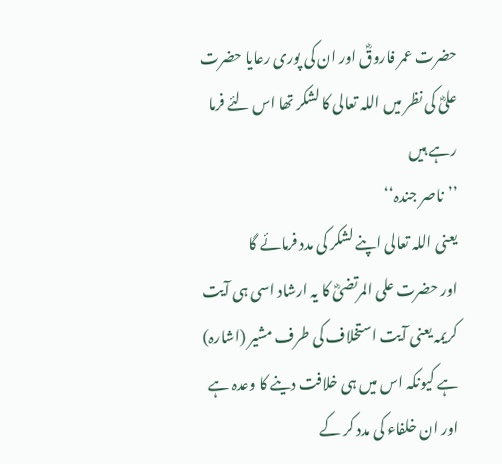حضرت عمر فاروقؓ اور ان کی پوری رعایا حضرت علیؓ کی نظر میں اللہ تعالی کا لشکر تھا اس لئے فرما رہے ہیں
’’ناصر جندہ‘‘
یعنی اللہ تعالی اپنے لشکر کی مدد فرمائے گا
اور حضرت علی المرتضیؓ کا یہ ارشاد اسی ہی آیت کریمہ یعنی آیت استخلاف کی طرف مشیر (اشارہ) ہے کیونکہ اس میں ہی خلافت دینے کا وعدہ ہے اور ان خلفاء کی مدد کر کے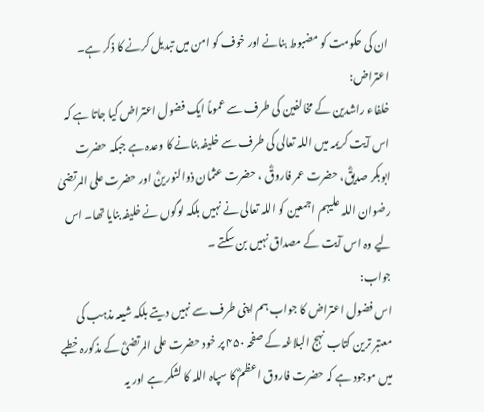ان کی حکومت کو مضبوط بنانے اور خوف کو امن میں تبدیل کرنے کا ذکر ہے۔
اعتراض:
خلفاء راشدین کے مخالفین کی طرف سے عموماً ایک فضول اعتراض کیا جاتا ہے کہ اس آیت کریمہ میں اللہ تعالی کی طرف سے خلیفہ بنانے کا وعدہ ہے جبکہ حضرت ابوبکر صدیقؓ، حضرت عمر فاروقؓ ، حضرت عثمان ذوالنورینؓ اور حضرت علی المرتضیٰ رضوان اللہ علیہم اجمعین کو اللہ تعالی نے نہیں بلکہ لوگوں نے خلیفہ بنایا تھا۔ اس لیے وہ اس آیت کے مصداق نہیں بن سکتے ۔
جواب:
اس فضول اعتراض کا جواب ہم اپنی طرف سے نہیں دیتے بلکہ شیعہ مذہب کی معتبر ترین کتاب نہج البلاغہ کے صفحہ ۴۵۰ پر خود حضرت علی المرتضیؓ کے مذکورہ خطبے میں موجود ہے کہ حضرت فاروق اعظمؓ کا سپاہ اللہ کا لشکر ہے اور یہ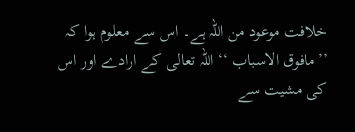خلافت موعود من اللہ ہے۔ اس سے معلوم ہوا کہ ’’مافوق الاسباب ‘‘ اللہ تعالی کے ارادے اور اس کی مشیت سے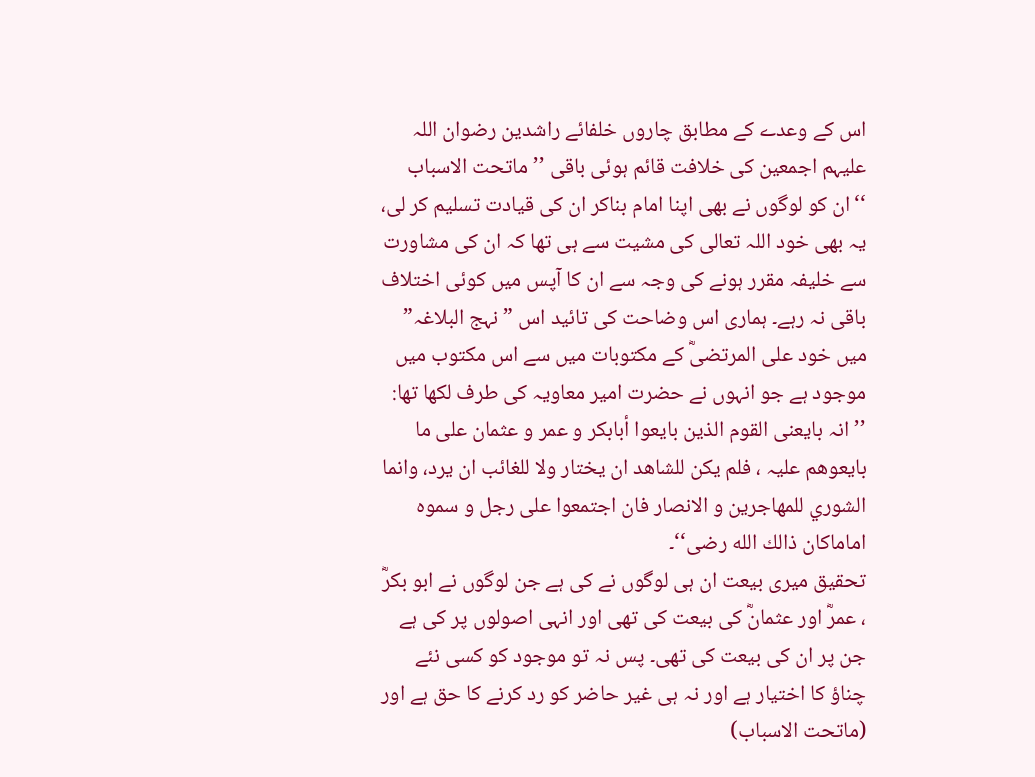اس کے وعدے کے مطابق چاروں خلفائے راشدین رضوان اللہ علیہم اجمعین کی خلافت قائم ہوئی باقی ’’ماتحت الاسباب ‘‘ان کو لوگوں نے بھی اپنا امام بناکر ان کی قیادت تسلیم کر لی، یہ بھی خود اللہ تعالی کی مشیت سے ہی تھا کہ ان کی مشاورت سے خلیفہ مقرر ہونے کی وجہ سے ان کا آپس میں کوئی اختلاف باقی نہ رہے۔ ہماری اس وضاحت کی تائید اس ”نہج البلاغہ” میں خود علی المرتضیؓ کے مکتوبات میں سے اس مکتوب میں موجود ہے جو انہوں نے حضرت امیر معاویہ کی طرف لکھا تھا:
’’انہ بایعنی القوم الذين بايعوا أبابکر و عمر و عثمان علی ما بایعوهم علیہ ، فلم يكن للشاهد ان يختار ولا للغائب ان يرد، وانما الشوري للمهاجرين و الانصار فان اجتمعوا على رجل و سموه اماماكان ذالك الله رضی‘‘۔
تحقیق میری بیعت ان ہی لوگوں نے کی ہے جن لوگوں نے ابو بکرؓ ، عمرؓ اور عثمانؓ کی بیعت کی تھی اور انہی اصولوں پر کی ہے جن پر ان کی بیعت کی تھی۔ پس نہ تو موجود کو کسی نئے چناؤ کا اختیار ہے اور نہ ہی غیر حاضر کو رد کرنے کا حق ہے اور (ماتحت الاسباب)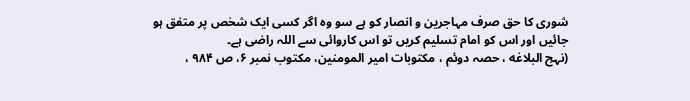شوری کا حق صرف مہاجرین و انصار کو ہے سو وہ اگر کسی ایک شخص پر متفق ہو جائیں اور اس کو امام تسلیم کریں تو اس کاروائی سے اللہ راضی ہے۔
(نہج البلاغه ، حصہ دوئم ، مکتوبات امیر المومنین، مکتوب نمبر ۶، ص ۹۸۴ ،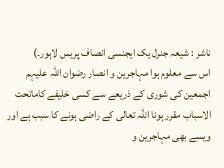ناشر : شیعہ جنرل یک ایجنسی انصاف پریس لاہور۔)
اس سے معلوم ہوا مہاجرین و انصار رضوان اللہ علیہم اجمعین کی شوری کے ذریعے سے کسی خلیفے کاماتحت الاسباب مقرر ہونا اللہ تعالی کے راضی ہونے کا سبب ہے اور ویسے بھی مہاجرین و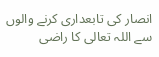انصار کی تابعداری کرنے والوں سے اللہ تعالی کا راضی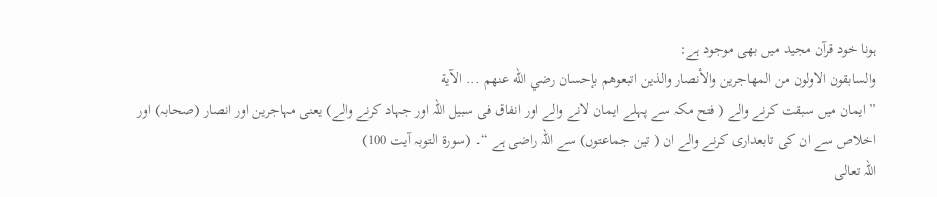ہونا خود قرآن مجید میں بھی موجود ہے:
والسابقون الاولون من المهاجرين والأنصار والذين اتبعوهم بإحسان رضي الله عنهم ... الآية
” ایمان میں سبقت کرنے والے ( فتح مکہ سے پہلے ایمان لانے والے اور انفاق فی سبیل اللہ اور جہاد کرنے والے) یعنی مہاجرین اور انصار (صحابہ) اور اخلاص سے ان کی تابعداری کرنے والے ان ( تین جماعتوں) سے اللہ راضی ہے “۔ (سورۃ التوبہ آیت 100)
اللہ تعالی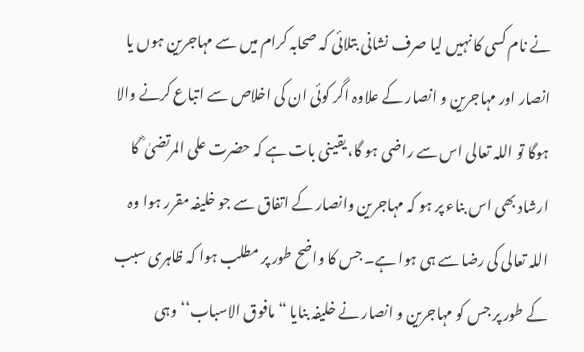نے نام کسی کا نہیں لیا صرف نشانی بتلائی کہ صحابہ کرام میں سے مہاجرین ہوں یا انصار اور مہاجرین و انصار کے علاوہ اگر کوئی ان کی اخلاص سے اتباع کرنے والا ہوگا تو اللہ تعالی اس سے راضی ہو گا، یقینی بات ہے کہ حضرت علی المرتضیٰ ؓ کا ارشاد بھی اس بناء پر ہو کہ مہاجرین وانصار کے اتفاق سے جو خلیفہ مقرر ہوا وہ اللہ تعالی کی رضا سے ہی ہوا ہے۔ جس کا واضح طور پر مطلب ہوا کہ ظاہری سبب کے طور پر جس کو مہاجرین و انصار نے خلیفہ بنایا “مافوق الاسباب‘‘ وہی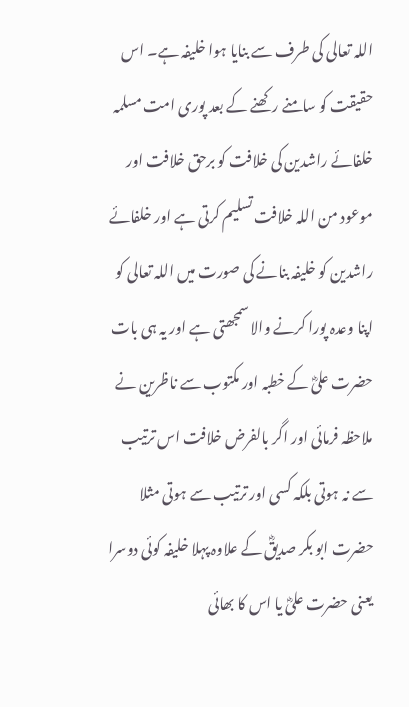اللہ تعالی کی طرف سے بنایا ہوا خلیفہ ہے۔ اس حقیقت کو سامنے رکھنے کے بعد پوری امت مسلمہ خلفائے راشدین کی خلافت کو برحق خلافت اور موعود من اللہ خلافت تسلیم کرتی ہے اور خلفائے راشدین کو خلیفہ بنانے کی صورت میں اللہ تعالی کو اپنا وعدہ پورا کرنے والا سمجھتی ہے اور یہ ہی بات حضرت علیؓ کے خطبہ اور مکتوب سے ناظرین نے ملاحظہ فرمائی اور اگر بالفرض خلافت اس ترتیب سے نہ ہوتی بلکہ کسی اور ترتیب سے ہوتی مثلا حضرت ابو بکر صدیقؓ کے علاوہ پہلا خلیفہ کوئی دوسرا یعنی حضرت علیؓ یا اس کا بھائی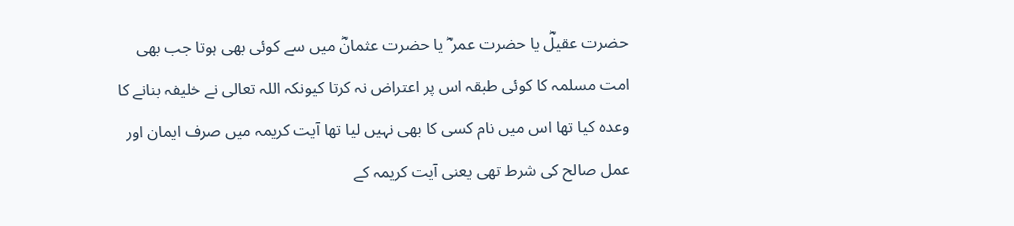حضرت عقیلؓ یا حضرت عمر ؓ یا حضرت عثمانؓ میں سے کوئی بھی ہوتا جب بھی امت مسلمہ کا کوئی طبقہ اس پر اعتراض نہ کرتا کیونکہ اللہ تعالی نے خلیفہ بنانے کا وعدہ کیا تھا اس میں نام کسی کا بھی نہیں لیا تھا آیت کریمہ میں صرف ایمان اور عمل صالح کی شرط تھی یعنی آیت کریمہ کے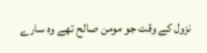نزول کے وقت جو مومن صالح تھے وہ سارے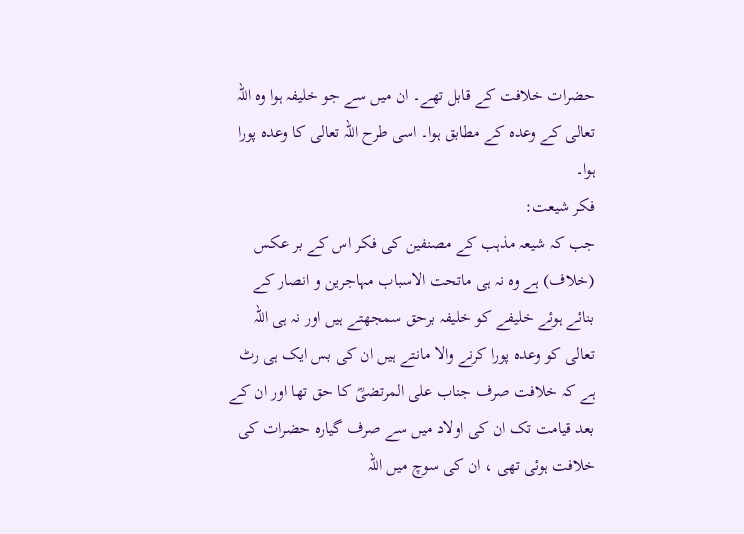حضرات خلافت کے قابل تھے۔ ان میں سے جو خلیفہ ہوا وہ اللہ تعالی کے وعدہ کے مطابق ہوا۔ اسی طرح اللہ تعالی کا وعدہ پورا ہوا۔
فکر شیعت:
جب کہ شیعہ مذہب کے مصنفین کی فکر اس کے بر عکس (خلاف) ہے وہ نہ ہی ماتحت الاسباب مہاجرین و انصار کے بنائے ہوئے خلیفے کو خلیفہ برحق سمجھتے ہیں اور نہ ہی اللہ تعالی کو وعدہ پورا کرنے والا مانتے ہیں ان کی بس ایک ہی رٹ ہے کہ خلافت صرف جناب علی المرتضیؓ کا حق تھا اور ان کے بعد قیامت تک ان کی اولاد میں سے صرف گیارہ حضرات کی خلافت ہوئی تھی ، ان کی سوچ میں اللہ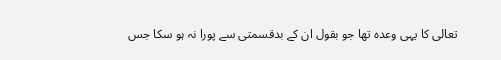تعالی کا یہی وعدہ تھا جو بقول ان کے بدقسمتی سے پورا نہ ہو سکا جس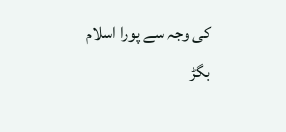کی وجہ سے پورا اسلام بگڑ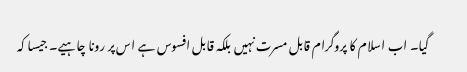گیا۔ اب اسلام کا پروگرام قابل مسرت نہیں بلکہ قابل افسوس ہے اس پر رونا چاہیے۔ جیسا کہ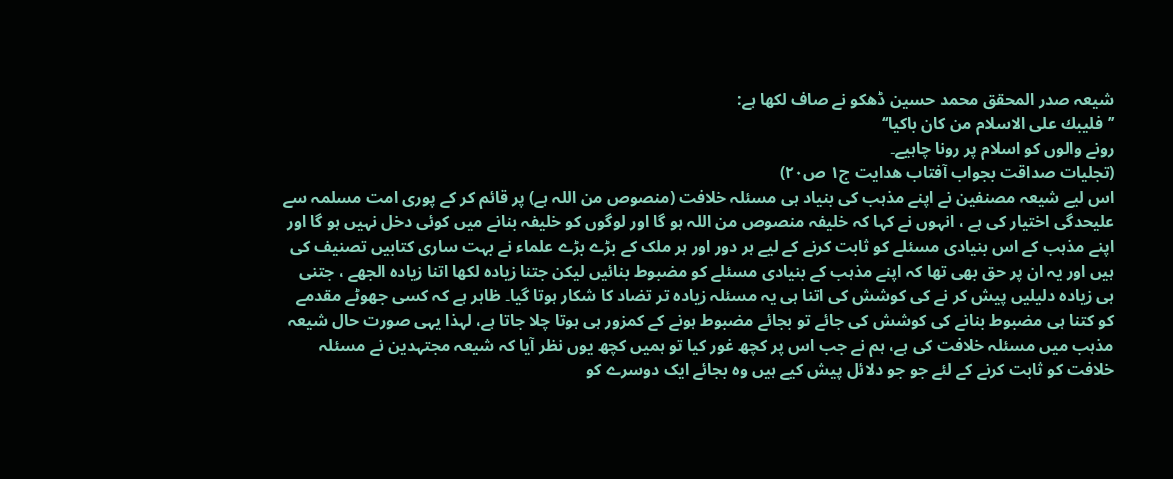شیعہ صدر المحقق محمد حسین ڈھکو نے صاف لکھا ہے:
’’فليبك على الاسلام من کان باکیا‘‘
رونے والوں کو اسلام پر رونا چاہیے۔
(تجلیات صداقت بجواب آفتاب ھدایت ج۱ ص۲۰)
اس لیے شیعہ مصنفین نے اپنے مذہب کی بنیاد ہی مسئلہ خلافت (منصوص من اللہ ہے) پر قائم کر کے پوری امت مسلمہ سے علیحدگی اختیار کی ہے ، انہوں نے کہا کہ خلیفہ منصوص من اللہ ہو گا اور لوگوں کو خلیفہ بنانے میں کوئی دخل نہیں ہو گا اور اپنے مذہب کے اس بنیادی مسئلے کو ثابت کرنے کے لیے ہر دور اور ہر ملک کے بڑے بڑے علماء نے بہت ساری کتابیں تصنیف کی ہیں اور یہ ان پر حق بھی تھا کہ اپنے مذہب کے بنیادی مسئلے کو مضبوط بنائیں لیکن جتنا زیادہ لکھا اتنا زیادہ الجھے ، جتنی ہی زیادہ دلیلیں پیش کر نے کی کوشش کی اتنا ہی یہ مسئلہ زیادہ تر تضاد کا شکار ہوتا گیا۔ ظاہر ہے کہ کسی جھوٹے مقدمے کو کتنا ہی مضبوط بنانے کی کوشش کی جائے تو بجائے مضبوط ہونے کے کمزور ہی ہوتا چلا جاتا ہے، لہذا یہی صورت حال شیعہ مذہب میں مسئلہ خلافت کی ہے، ہم نے جب اس پر کچھ غور کیا تو ہمیں کچھ یوں نظر آیا کہ شیعہ مجتہدین نے مسئلہ خلافت کو ثابت کرنے کے لئے جو جو دلائل پیش کیے ہیں وہ بجائے ایک دوسرے کو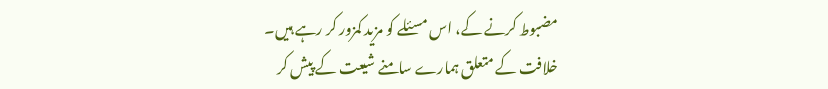مضبوط کرنے کے، اس مسئلے کو مزید کمزور کر رہے ہیں۔
خلافت کے متعلق ہمارے سامنے شیعت کے پیش کر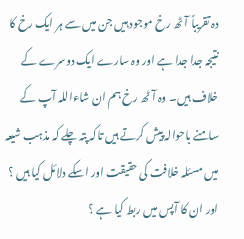دہ تقریباً آٹھ رخ موجود ہیں جن میں سے ہر ایک رخ کا نتیجہ جدا جدا ہے اور وہ سارے ایک دوسرے کے خلاف ہیں۔ وہ آٹھ رخ ہم ان شاءاللہ آپ کے سامنے باحوالہ پیش کرتے ہیں تاکہ پتہ چلے کہ مذہب شیعہ میں مسئلہ خلافت کی حقیقت اور اسکے دلائل کیا ہیں ؟ اور ان کا آپس میں ربط کیا ہے ؟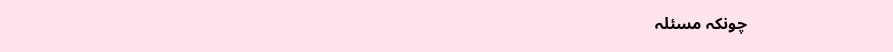چونکہ مسئلہ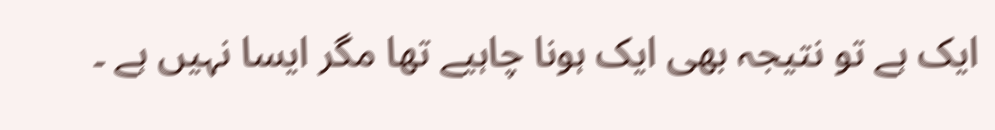ایک ہے تو نتیجہ بھی ایک ہونا چاہیے تھا مگر ایسا نہیں ہے ۔